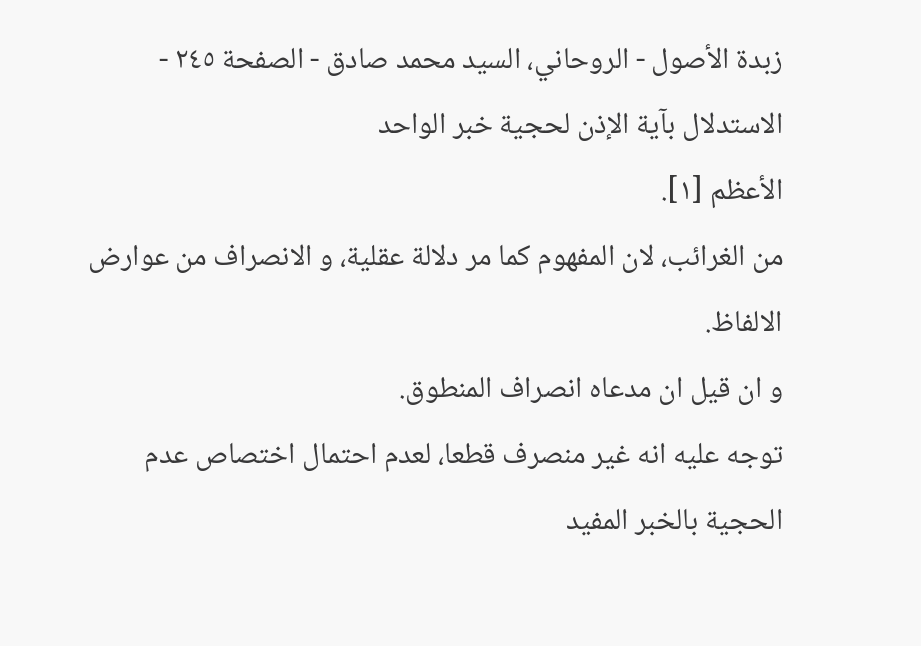زبدة الأصول - الروحاني، السيد محمد صادق - الصفحة ٢٤٥ - الاستدلال بآية الإذن لحجية خبر الواحد
الأعظم [١].
من الغرائب، لان المفهوم كما مر دلالة عقلية، و الانصراف من عوارض الالفاظ.
و ان قيل ان مدعاه انصراف المنطوق.
توجه عليه انه غير منصرف قطعا، لعدم احتمال اختصاص عدم الحجية بالخبر المفيد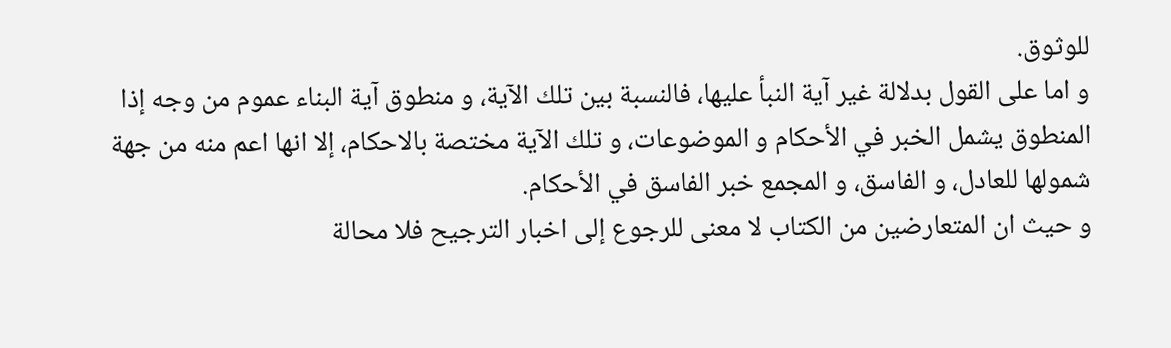للوثوق.
و اما على القول بدلالة غير آية النبأ عليها، فالنسبة بين تلك الآية، و منطوق آية البناء عموم من وجه إذا المنطوق يشمل الخبر في الأحكام و الموضوعات، و تلك الآية مختصة بالاحكام، إلا انها اعم منه من جهة شمولها للعادل، و الفاسق، و المجمع خبر الفاسق في الأحكام.
و حيث ان المتعارضين من الكتاب لا معنى للرجوع إلى اخبار الترجيح فلا محالة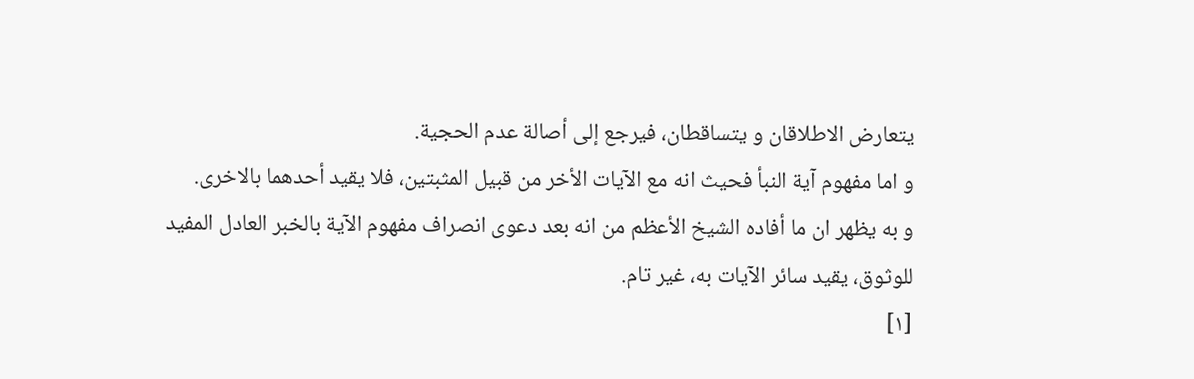يتعارض الاطلاقان و يتساقطان، فيرجع إلى أصالة عدم الحجية.
و اما مفهوم آية النبأ فحيث انه مع الآيات الأخر من قبيل المثبتين، فلا يقيد أحدهما بالاخرى.
و به يظهر ان ما أفاده الشيخ الأعظم من انه بعد دعوى انصراف مفهوم الآية بالخبر العادل المفيد للوثوق، يقيد سائر الآيات به، غير تام.
[١]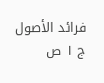فرائد الأصول ج ١ ص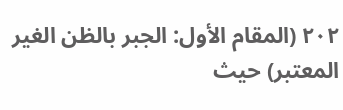٢٠٢ (المقام الأول: الجبر بالظن الغير المعتبر) حيث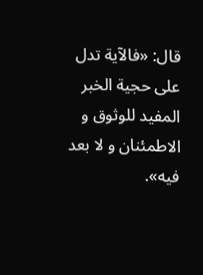قال: «فالآية تدل على حجية الخبر المفيد للوثوق و الاطمئنان و لا بعد فيه».